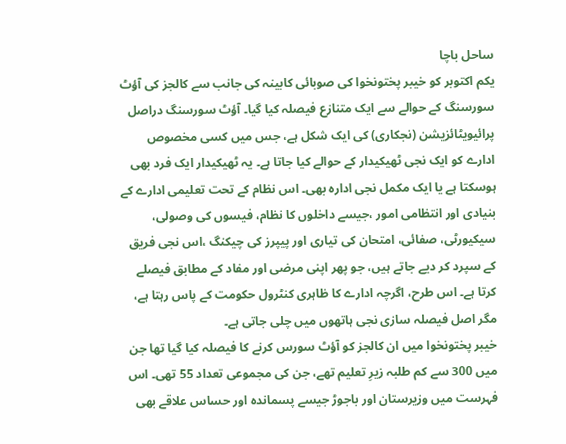ساحل باچا
یکم اکتوبر کو خیبر پختونخوا کی صوبائی کابینہ کی جانب سے کالجز کی آؤٹ سورسنگ کے حوالے سے ایک متنازع فیصلہ کیا گیا۔ آؤٹ سورسنگ دراصل پرائیویٹائزیشن (نجکاری) کی ایک شکل ہے، جس میں کسی مخصوص ادارے کو ایک نجی ٹھیکیدار کے حوالے کیا جاتا ہے۔ یہ ٹھیکیدار ایک فرد بھی ہوسکتا ہے یا ایک مکمل نجی ادارہ بھی۔ اس نظام کے تحت تعلیمی ادارے کے بنیادی اور انتظامی امور ،جیسے داخلوں کا نظام، فیسوں کی وصولی، سیکیورٹی، صفائی، امتحان کی تیاری اور پیپرز کی چیکنگ ،اس نجی فریق کے سپرد کر دیے جاتے ہیں، جو پھر اپنی مرضی اور مفاد کے مطابق فیصلے کرتا ہے۔ اس طرح، اگرچہ ادارے کا ظاہری کنٹرول حکومت کے پاس رہتا ہے، مگر اصل فیصلہ سازی نجی ہاتھوں میں چلی جاتی ہے۔
خیبر پختونخوا میں ان کالجز کو آؤٹ سورس کرنے کا فیصلہ کیا گیا تھا جن میں 300 سے کم طلبہ زیرِ تعلیم تھے، جن کی مجموعی تعداد 55 تھی۔ اس فہرست میں وزیرستان اور باجوڑ جیسے پسماندہ اور حساس علاقے بھی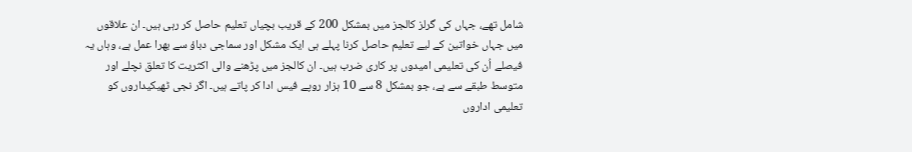شامل تھے، جہاں کی گرلز کالجز میں بمشکل 200 کے قریب بچیاں تعلیم حاصل کر رہی ہیں۔ ان علاقوں میں جہاں خواتین کے لیے تعلیم حاصل کرنا پہلے ہی ایک مشکل اور سماجی دباؤ سے بھرا عمل ہے، وہاں یہ فیصلے اُن کی تعلیمی امیدوں پر کاری ضرب ہیں۔ ان کالجز میں پڑھنے والی اکثریت کا تعلق نچلے اور متوسط طبقے سے ہے، جو بمشکل 8 سے 10 ہزار روپے فیس ادا کر پاتے ہیں۔ اگر نجی ٹھیکیداروں کو تعلیمی اداروں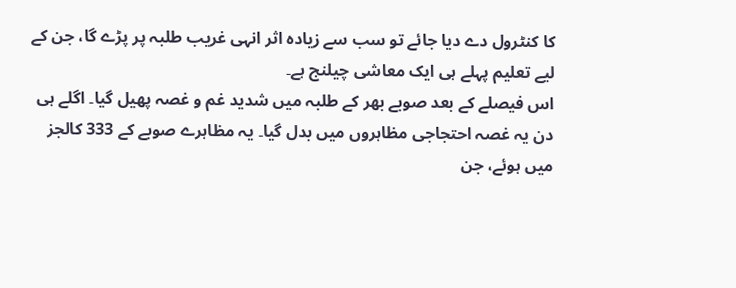کا کنٹرول دے دیا جائے تو سب سے زیادہ اثر انہی غریب طلبہ پر پڑے گا، جن کے لیے تعلیم پہلے ہی ایک معاشی چیلنج ہے۔
اس فیصلے کے بعد صوبے بھر کے طلبہ میں شدید غم و غصہ پھیل گیا۔ اگلے ہی دن یہ غصہ احتجاجی مظاہروں میں بدل گیا۔ یہ مظاہرے صوبے کے 333 کالجز میں ہوئے، جن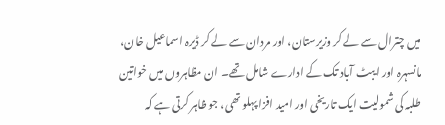میں چترال سے لے کر وزیرستان، اور مردان سے لے کر ڈیرہ اسماعیل خان، مانسہرہ اور ایبٹ آباد تک کے ادارے شامل تھے۔ ان مظاہروں میں خواتین طلبہ کی شمولیت ایک تاریخی اور امید افزا پہلو تھی، جو ظاہر کرتی ہے کہ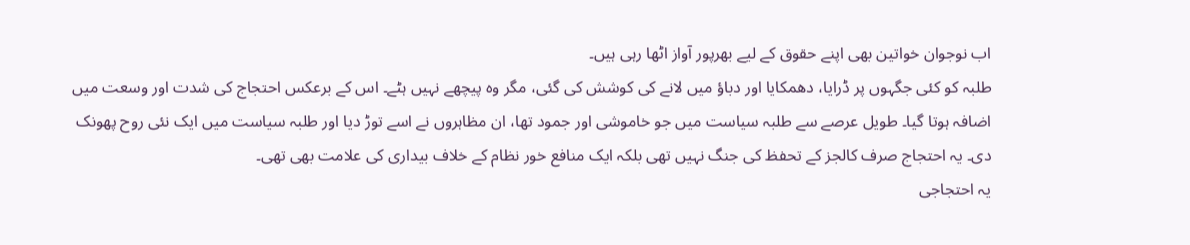اب نوجوان خواتین بھی اپنے حقوق کے لیے بھرپور آواز اٹھا رہی ہیں۔
طلبہ کو کئی جگہوں پر ڈرایا، دھمکایا اور دباؤ میں لانے کی کوشش کی گئی، مگر وہ پیچھے نہیں ہٹے۔ اس کے برعکس احتجاج کی شدت اور وسعت میں اضافہ ہوتا گیا۔ طویل عرصے سے طلبہ سیاست میں جو خاموشی اور جمود تھا، ان مظاہروں نے اسے توڑ دیا اور طلبہ سیاست میں ایک نئی روح پھونک دی۔ یہ احتجاج صرف کالجز کے تحفظ کی جنگ نہیں تھی بلکہ ایک منافع خور نظام کے خلاف بیداری کی علامت بھی تھی۔
یہ احتجاجی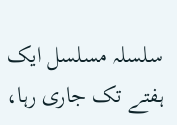سلسلہ مسلسل ایک ہفتے تک جاری رہا،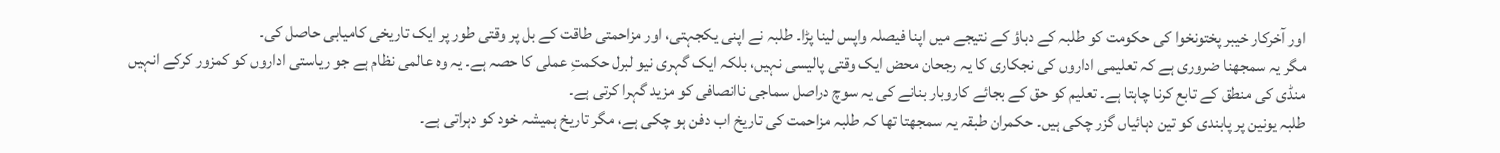اور آخرکار خیبر پختونخوا کی حکومت کو طلبہ کے دباؤ کے نتیجے میں اپنا فیصلہ واپس لینا پڑا۔ طلبہ نے اپنی یکجہتی، اور مزاحمتی طاقت کے بل پر وقتی طور پر ایک تاریخی کامیابی حاصل کی۔
مگر یہ سمجھنا ضروری ہے کہ تعلیمی اداروں کی نجکاری کا یہ رجحان محض ایک وقتی پالیسی نہیں، بلکہ ایک گہری نیو لبرل حکمتِ عملی کا حصہ ہے۔ یہ وہ عالمی نظام ہے جو ریاستی اداروں کو کمزور کرکے انہیں منڈی کی منطق کے تابع کرنا چاہتا ہے۔ تعلیم کو حق کے بجائے کاروبار بنانے کی یہ سوچ دراصل سماجی ناانصافی کو مزید گہرا کرتی ہے۔
طلبہ یونین پر پابندی کو تین دہائیاں گزر چکی ہیں۔ حکمران طبقہ یہ سمجھتا تھا کہ طلبہ مزاحمت کی تاریخ اب دفن ہو چکی ہے، مگر تاریخ ہمیشہ خود کو دہراتی ہے۔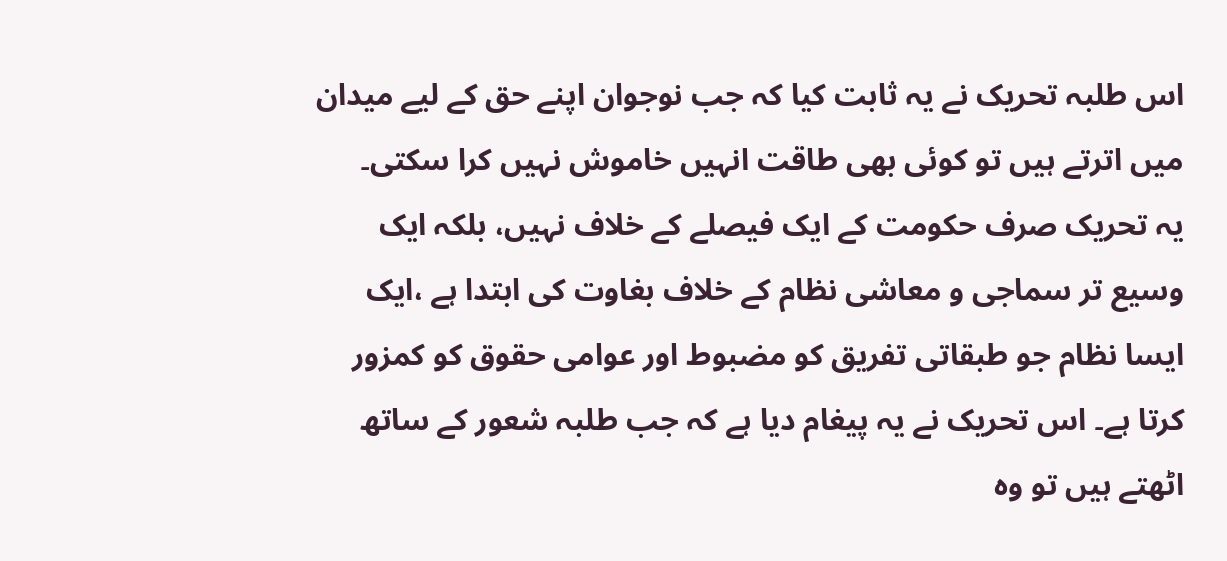اس طلبہ تحریک نے یہ ثابت کیا کہ جب نوجوان اپنے حق کے لیے میدان میں اترتے ہیں تو کوئی بھی طاقت انہیں خاموش نہیں کرا سکتی۔
یہ تحریک صرف حکومت کے ایک فیصلے کے خلاف نہیں، بلکہ ایک وسیع تر سماجی و معاشی نظام کے خلاف بغاوت کی ابتدا ہے ،ایک ایسا نظام جو طبقاتی تفریق کو مضبوط اور عوامی حقوق کو کمزور کرتا ہے۔ اس تحریک نے یہ پیغام دیا ہے کہ جب طلبہ شعور کے ساتھ اٹھتے ہیں تو وہ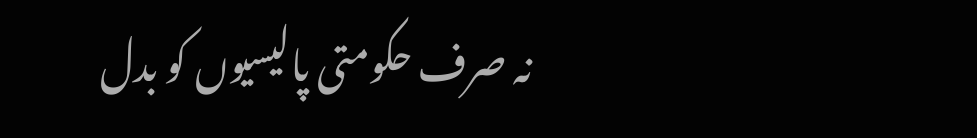نہ صرف حکومتی پالیسیوں کو بدل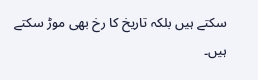سکتے ہیں بلکہ تاریخ کا رخ بھی موڑ سکتے ہیں۔